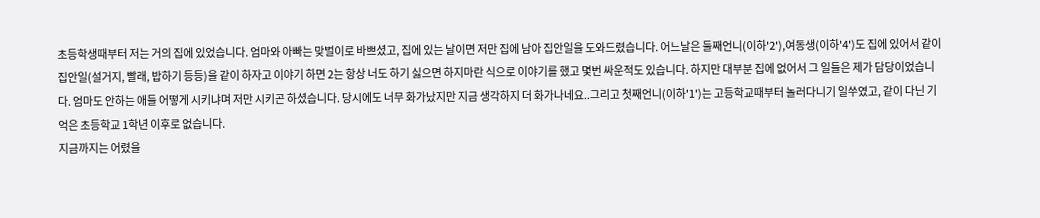초등학생때부터 저는 거의 집에 있었습니다. 엄마와 아빠는 맞벌이로 바쁘셨고, 집에 있는 날이면 저만 집에 남아 집안일을 도와드렸습니다. 어느날은 둘째언니(이하'2'),여동생(이하'4')도 집에 있어서 같이 집안일(설거지, 빨래, 밥하기 등등)을 같이 하자고 이야기 하면 2는 항상 너도 하기 싫으면 하지마란 식으로 이야기를 했고 몇번 싸운적도 있습니다. 하지만 대부분 집에 없어서 그 일들은 제가 담당이었습니다. 엄마도 안하는 애들 어떻게 시키냐며 저만 시키곤 하셨습니다. 당시에도 너무 화가났지만 지금 생각하지 더 화가나네요..그리고 첫째언니(이하'1')는 고등학교때부터 놀러다니기 일쑤였고, 같이 다닌 기억은 초등학교 1학년 이후로 없습니다.
지금까지는 어렸을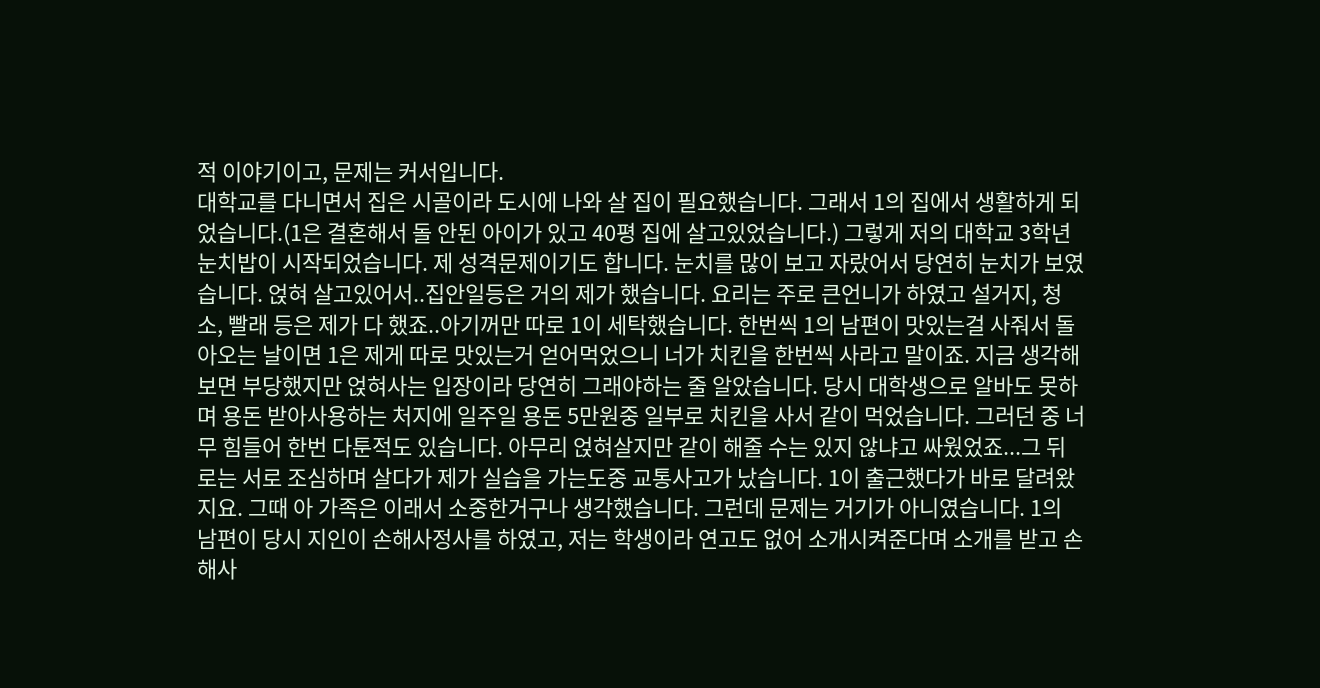적 이야기이고, 문제는 커서입니다.
대학교를 다니면서 집은 시골이라 도시에 나와 살 집이 필요했습니다. 그래서 1의 집에서 생활하게 되었습니다.(1은 결혼해서 돌 안된 아이가 있고 40평 집에 살고있었습니다.) 그렇게 저의 대학교 3학년 눈치밥이 시작되었습니다. 제 성격문제이기도 합니다. 눈치를 많이 보고 자랐어서 당연히 눈치가 보였습니다. 얹혀 살고있어서..집안일등은 거의 제가 했습니다. 요리는 주로 큰언니가 하였고 설거지, 청소, 빨래 등은 제가 다 했죠..아기꺼만 따로 1이 세탁했습니다. 한번씩 1의 남편이 맛있는걸 사줘서 돌아오는 날이면 1은 제게 따로 맛있는거 얻어먹었으니 너가 치킨을 한번씩 사라고 말이죠. 지금 생각해보면 부당했지만 얹혀사는 입장이라 당연히 그래야하는 줄 알았습니다. 당시 대학생으로 알바도 못하며 용돈 받아사용하는 처지에 일주일 용돈 5만원중 일부로 치킨을 사서 같이 먹었습니다. 그러던 중 너무 힘들어 한번 다툰적도 있습니다. 아무리 얹혀살지만 같이 해줄 수는 있지 않냐고 싸웠었죠...그 뒤로는 서로 조심하며 살다가 제가 실습을 가는도중 교통사고가 났습니다. 1이 출근했다가 바로 달려왔지요. 그때 아 가족은 이래서 소중한거구나 생각했습니다. 그런데 문제는 거기가 아니였습니다. 1의 남편이 당시 지인이 손해사정사를 하였고, 저는 학생이라 연고도 없어 소개시켜준다며 소개를 받고 손해사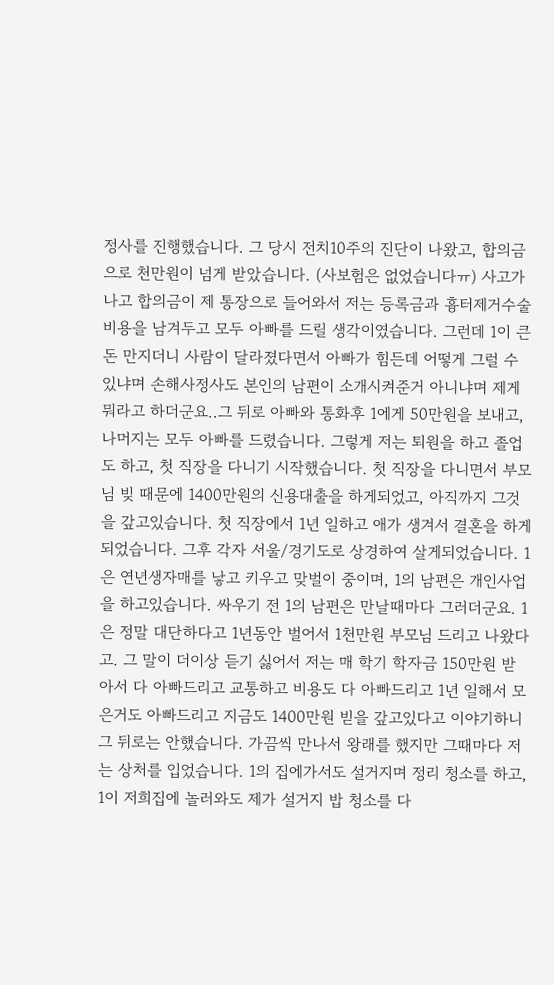정사를 진행했습니다. 그 당시 전치10주의 진단이 나왔고, 합의금으로 천만원이 넘게 받았습니다. (사보험은 없었습니다ㅠ) 사고가 나고 합의금이 제 통장으로 들어와서 저는 등록금과 흉터제거수술비용을 남겨두고 모두 아빠를 드릴 생각이였습니다. 그런데 1이 큰돈 만지더니 사람이 달라졌다면서 아빠가 힘든데 어떻게 그럴 수 있냐며 손해사정사도 본인의 남편이 소개시켜준거 아니냐며 제게 뭐라고 하더군요..그 뒤로 아빠와 통화후 1에게 50만원을 보내고, 나머지는 모두 아빠를 드렸습니다. 그렇게 저는 퇴원을 하고 졸업도 하고, 첫 직장을 다니기 시작했습니다. 첫 직장을 다니면서 부모님 빚 때문에 1400만원의 신용대출을 하게되었고, 아직까지 그것을 갚고있습니다. 첫 직장에서 1년 일하고 애가 생겨서 결혼을 하게되었습니다. 그후 각자 서울/경기도로 상경하여 살게되었습니다. 1은 연년생자매를 낳고 키우고 맞벌이 중이며, 1의 남편은 개인사업을 하고있습니다. 싸우기 전 1의 남편은 만날때마다 그러더군요. 1은 정말 대단하다고 1년동안 벌어서 1천만원 부모님 드리고 나왔다고. 그 말이 더이상 듣기 싫어서 저는 매 학기 학자금 150만원 받아서 다 아빠드리고 교통하고 비용도 다 아빠드리고 1년 일해서 모은거도 아빠드리고 지금도 1400만원 빋을 갚고있다고 이야기하니 그 뒤로는 안했습니다. 가끔씩 만나서 왕래를 했지만 그때마다 저는 상처를 입었습니다. 1의 집에가서도 설거지며 정리 청소를 하고, 1이 저희집에 놀러와도 제가 설거지 밥 청소를 다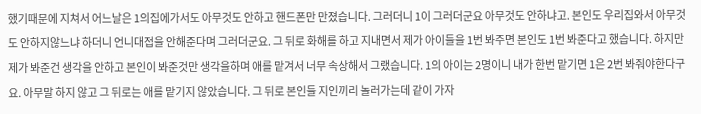했기때문에 지쳐서 어느날은 1의집에가서도 아무것도 안하고 핸드폰만 만졌습니다. 그러더니 1이 그러더군요 아무것도 안하냐고. 본인도 우리집와서 아무것도 안하지않느냐 하더니 언니대접을 안해준다며 그러더군요. 그 뒤로 화해를 하고 지내면서 제가 아이들을 1번 봐주면 본인도 1번 봐준다고 했습니다. 하지만 제가 봐준건 생각을 안하고 본인이 봐준것만 생각을하며 애를 맡겨서 너무 속상해서 그랬습니다. 1의 아이는 2명이니 내가 한번 맡기면 1은 2번 봐줘야한다구요. 아무말 하지 않고 그 뒤로는 애를 맡기지 않았습니다. 그 뒤로 본인들 지인끼리 놀러가는데 같이 가자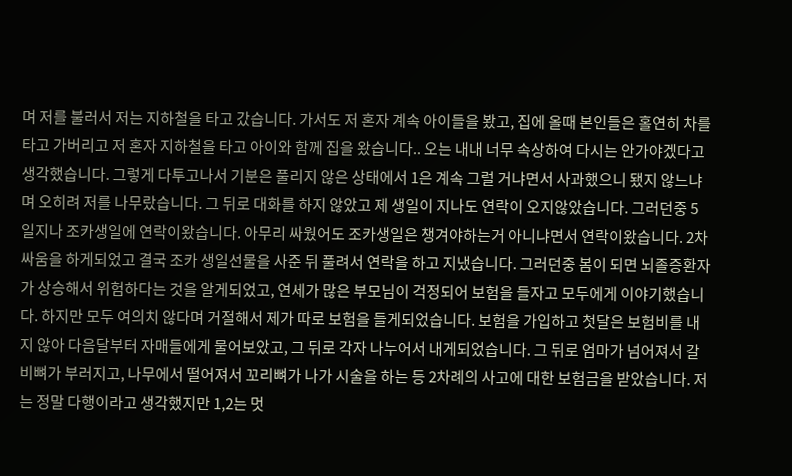며 저를 불러서 저는 지하철을 타고 갔습니다. 가서도 저 혼자 계속 아이들을 봤고, 집에 올때 본인들은 홀연히 차를타고 가버리고 저 혼자 지하철을 타고 아이와 함께 집을 왔습니다.. 오는 내내 너무 속상하여 다시는 안가야겠다고 생각했습니다. 그렇게 다투고나서 기분은 풀리지 않은 상태에서 1은 계속 그럴 거냐면서 사과했으니 됐지 않느냐며 오히려 저를 나무랐습니다. 그 뒤로 대화를 하지 않았고 제 생일이 지나도 연락이 오지않았습니다. 그러던중 5일지나 조카생일에 연락이왔습니다. 아무리 싸웠어도 조카생일은 챙겨야하는거 아니냐면서 연락이왔습니다. 2차 싸움을 하게되었고 결국 조카 생일선물을 사준 뒤 풀려서 연락을 하고 지냈습니다. 그러던중 봄이 되면 뇌졸증환자가 상승해서 위험하다는 것을 알게되었고, 연세가 많은 부모님이 걱정되어 보험을 들자고 모두에게 이야기했습니다. 하지만 모두 여의치 않다며 거절해서 제가 따로 보험을 들게되었습니다. 보험을 가입하고 첫달은 보험비를 내지 않아 다음달부터 자매들에게 물어보았고, 그 뒤로 각자 나누어서 내게되었습니다. 그 뒤로 엄마가 넘어져서 갈비뼈가 부러지고, 나무에서 떨어져서 꼬리뼈가 나가 시술을 하는 등 2차례의 사고에 대한 보험금을 받았습니다. 저는 정말 다행이라고 생각했지만 1,2는 멋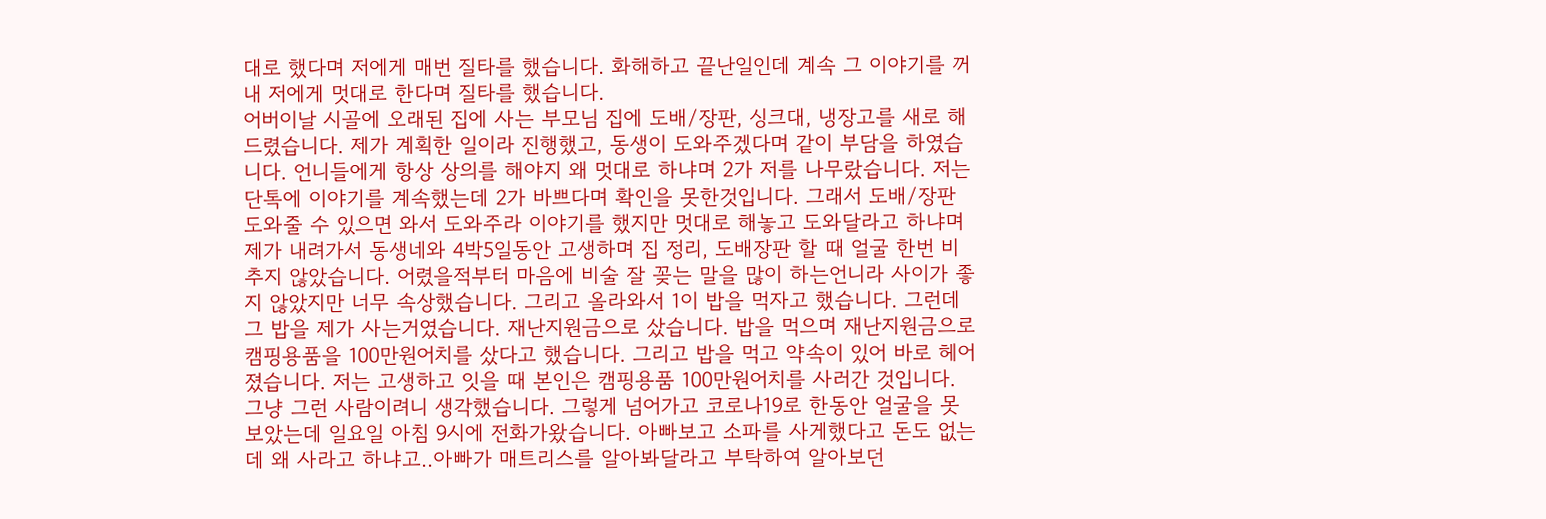대로 했다며 저에게 매번 질타를 했습니다. 화해하고 끝난일인데 계속 그 이야기를 꺼내 저에게 멋대로 한다며 질타를 했습니다.
어버이날 시골에 오래된 집에 사는 부모님 집에 도배/장판, 싱크대, 냉장고를 새로 해드렸습니다. 제가 계획한 일이라 진행했고, 동생이 도와주겠다며 같이 부담을 하였습니다. 언니들에게 항상 상의를 해야지 왜 멋대로 하냐며 2가 저를 나무랐습니다. 저는 단톡에 이야기를 계속했는데 2가 바쁘다며 확인을 못한것입니다. 그래서 도배/장판 도와줄 수 있으면 와서 도와주라 이야기를 했지만 멋대로 해놓고 도와달라고 하냐며 제가 내려가서 동생네와 4박5일동안 고생하며 집 정리, 도배장판 할 때 얼굴 한번 비추지 않았습니다. 어렸을적부터 마음에 비술 잘 꽂는 말을 많이 하는언니라 사이가 좋지 않았지만 너무 속상했습니다. 그리고 올라와서 1이 밥을 먹자고 했습니다. 그런데 그 밥을 제가 사는거였습니다. 재난지원금으로 샀습니다. 밥을 먹으며 재난지원금으로 캠핑용품을 100만원어치를 샀다고 했습니다. 그리고 밥을 먹고 약속이 있어 바로 헤어졌습니다. 저는 고생하고 잇을 때 본인은 캠핑용품 100만원어치를 사러간 것입니다. 그냥 그런 사람이려니 생각했습니다. 그렇게 넘어가고 코로나19로 한동안 얼굴을 못 보았는데 일요일 아침 9시에 전화가왔습니다. 아빠보고 소파를 사게했다고 돈도 없는데 왜 사라고 하냐고..아빠가 매트리스를 알아봐달라고 부탁하여 알아보던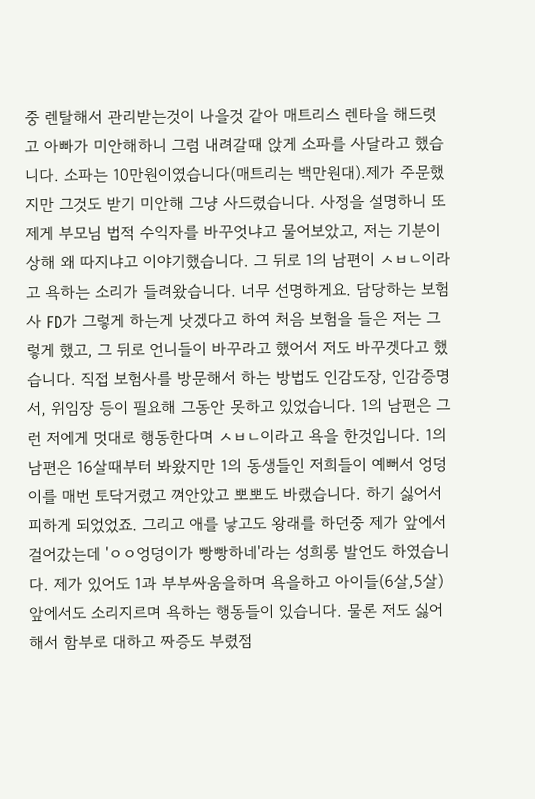중 렌탈해서 관리받는것이 나을것 같아 매트리스 렌타을 해드렷고 아빠가 미안해하니 그럼 내려갈때 앉게 소파를 사달라고 했습니다. 소파는 10만원이였습니다(매트리는 백만원대).제가 주문했지만 그것도 받기 미안해 그냥 사드렸습니다. 사정을 설명하니 또 제게 부모님 법적 수익자를 바꾸엇냐고 물어보았고, 저는 기분이 상해 왜 따지냐고 이야기했습니다. 그 뒤로 1의 남편이 ㅅㅂㄴ이라고 욕하는 소리가 들려왔습니다. 너무 선명하게요. 담당하는 보험사 FD가 그렇게 하는게 낫겠다고 하여 처음 보험을 들은 저는 그렇게 했고, 그 뒤로 언니들이 바꾸라고 했어서 저도 바꾸겟다고 했습니다. 직접 보험사를 방문해서 하는 방법도 인감도장, 인감증명서, 위임장 등이 필요해 그동안 못하고 있었습니다. 1의 남편은 그런 저에게 멋대로 행동한다며 ㅅㅂㄴ이라고 욕을 한것입니다. 1의 남편은 16살때부터 봐왔지만 1의 동생들인 저희들이 예뻐서 엉덩이를 매번 토닥거렸고 껴안았고 뽀뽀도 바랬습니다. 하기 싫어서 피하게 되었었죠. 그리고 애를 낳고도 왕래를 하던중 제가 앞에서 걸어갔는데 'ㅇㅇ엉덩이가 빵빵하네'라는 성희롱 발언도 하였습니다. 제가 있어도 1과 부부싸움을하며 욕을하고 아이들(6살,5살)앞에서도 소리지르며 욕하는 행동들이 있습니다. 물론 저도 싫어해서 함부로 대하고 짜증도 부렸점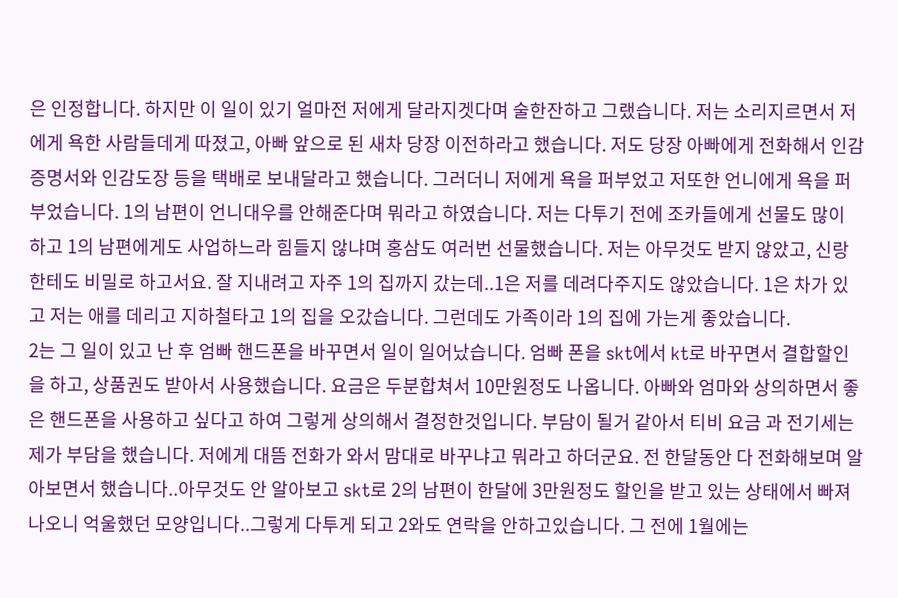은 인정합니다. 하지만 이 일이 있기 얼마전 저에게 달라지겟다며 술한잔하고 그랬습니다. 저는 소리지르면서 저에게 욕한 사람들데게 따졌고, 아빠 앞으로 된 새차 당장 이전하라고 했습니다. 저도 당장 아빠에게 전화해서 인감증명서와 인감도장 등을 택배로 보내달라고 했습니다. 그러더니 저에게 욕을 퍼부었고 저또한 언니에게 욕을 퍼부었습니다. 1의 남편이 언니대우를 안해준다며 뭐라고 하였습니다. 저는 다투기 전에 조카들에게 선물도 많이 하고 1의 남편에게도 사업하느라 힘들지 않냐며 홍삼도 여러번 선물했습니다. 저는 아무것도 받지 않았고, 신랑한테도 비밀로 하고서요. 잘 지내려고 자주 1의 집까지 갔는데..1은 저를 데려다주지도 않았습니다. 1은 차가 있고 저는 애를 데리고 지하철타고 1의 집을 오갔습니다. 그런데도 가족이라 1의 집에 가는게 좋았습니다.
2는 그 일이 있고 난 후 엄빠 핸드폰을 바꾸면서 일이 일어났습니다. 엄빠 폰을 skt에서 kt로 바꾸면서 결합할인을 하고, 상품권도 받아서 사용했습니다. 요금은 두분합쳐서 10만원정도 나옵니다. 아빠와 엄마와 상의하면서 좋은 핸드폰을 사용하고 싶다고 하여 그렇게 상의해서 결정한것입니다. 부담이 될거 같아서 티비 요금 과 전기세는 제가 부담을 했습니다. 저에게 대뜸 전화가 와서 맘대로 바꾸냐고 뭐라고 하더군요. 전 한달동안 다 전화해보며 알아보면서 했습니다..아무것도 안 알아보고 skt로 2의 남편이 한달에 3만원정도 할인을 받고 있는 상태에서 빠져나오니 억울했던 모양입니다..그렇게 다투게 되고 2와도 연락을 안하고있습니다. 그 전에 1월에는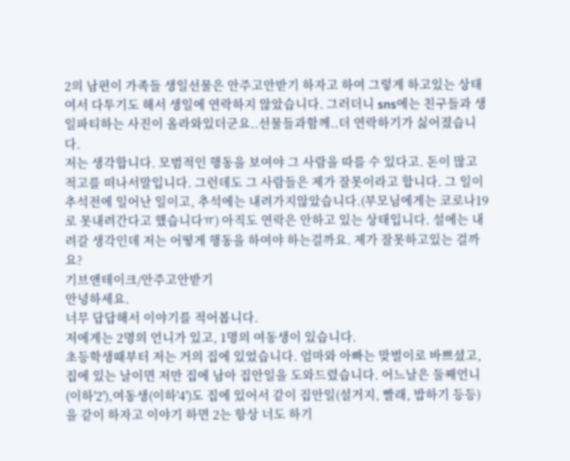2의 남편이 가족들 생일선물은 안주고안받기 하자고 하여 그렇게 하고있는 상태여서 다투기도 해서 생일에 연락하지 않았습니다. 그러더니 sns에는 친구들과 생일파티하는 사진이 올라와있더군요..선물들과함께..더 연락하기가 싫어졌습니다.
저는 생각합니다. 모범적인 행동을 보여야 그 사람을 따를 수 있다고. 돈이 많고 적고를 떠나서말입니다. 그런데도 그 사람들은 제가 잘못이라고 합니다. 그 일이 추석전에 일어난 일이고, 추석에는 내려가지않았습니다.(부모님에게는 코로나19로 못내려간다고 했습니다ㅠ) 아직도 연락은 안하고 있는 상태입니다. 설에는 내려갈 생각인데 저는 어떻게 행동을 하여야 하는걸까요. 제가 잘못하고있는 걸까요?
기브앤테이크/안주고안받기
안녕하세요.
너무 답답해서 이야기를 적어봅니다.
저에게는 2명의 언니가 있고, 1명의 여동생이 있습니다.
초등학생때부터 저는 거의 집에 있었습니다. 엄마와 아빠는 맞벌이로 바쁘셨고, 집에 있는 날이면 저만 집에 남아 집안일을 도와드렸습니다. 어느날은 둘째언니(이하'2'),여동생(이하'4')도 집에 있어서 같이 집안일(설거지, 빨래, 밥하기 등등)을 같이 하자고 이야기 하면 2는 항상 너도 하기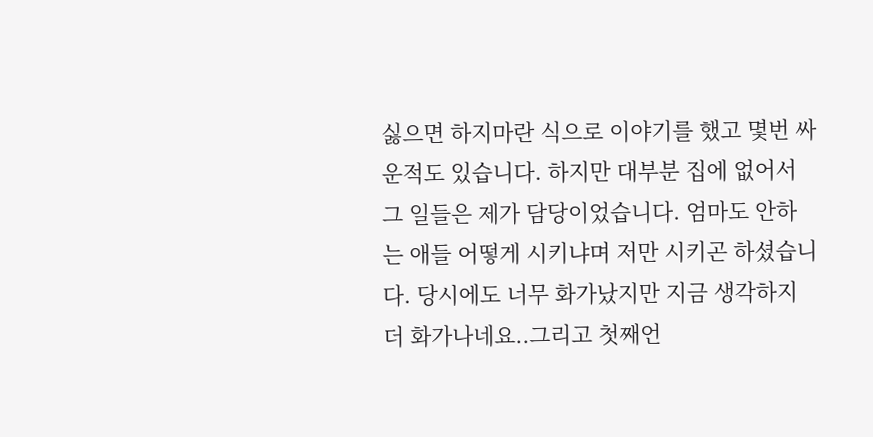싫으면 하지마란 식으로 이야기를 했고 몇번 싸운적도 있습니다. 하지만 대부분 집에 없어서 그 일들은 제가 담당이었습니다. 엄마도 안하는 애들 어떻게 시키냐며 저만 시키곤 하셨습니다. 당시에도 너무 화가났지만 지금 생각하지 더 화가나네요..그리고 첫째언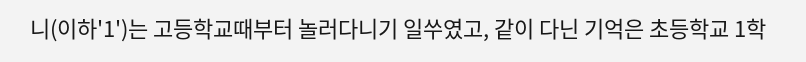니(이하'1')는 고등학교때부터 놀러다니기 일쑤였고, 같이 다닌 기억은 초등학교 1학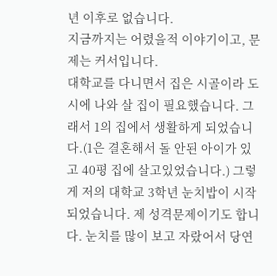년 이후로 없습니다.
지금까지는 어렸을적 이야기이고, 문제는 커서입니다.
대학교를 다니면서 집은 시골이라 도시에 나와 살 집이 필요했습니다. 그래서 1의 집에서 생활하게 되었습니다.(1은 결혼해서 돌 안된 아이가 있고 40평 집에 살고있었습니다.) 그렇게 저의 대학교 3학년 눈치밥이 시작되었습니다. 제 성격문제이기도 합니다. 눈치를 많이 보고 자랐어서 당연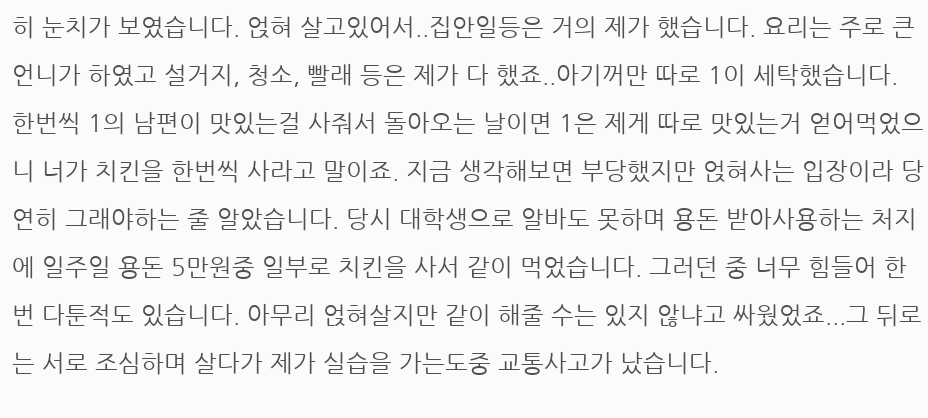히 눈치가 보였습니다. 얹혀 살고있어서..집안일등은 거의 제가 했습니다. 요리는 주로 큰언니가 하였고 설거지, 청소, 빨래 등은 제가 다 했죠..아기꺼만 따로 1이 세탁했습니다. 한번씩 1의 남편이 맛있는걸 사줘서 돌아오는 날이면 1은 제게 따로 맛있는거 얻어먹었으니 너가 치킨을 한번씩 사라고 말이죠. 지금 생각해보면 부당했지만 얹혀사는 입장이라 당연히 그래야하는 줄 알았습니다. 당시 대학생으로 알바도 못하며 용돈 받아사용하는 처지에 일주일 용돈 5만원중 일부로 치킨을 사서 같이 먹었습니다. 그러던 중 너무 힘들어 한번 다툰적도 있습니다. 아무리 얹혀살지만 같이 해줄 수는 있지 않냐고 싸웠었죠...그 뒤로는 서로 조심하며 살다가 제가 실습을 가는도중 교통사고가 났습니다.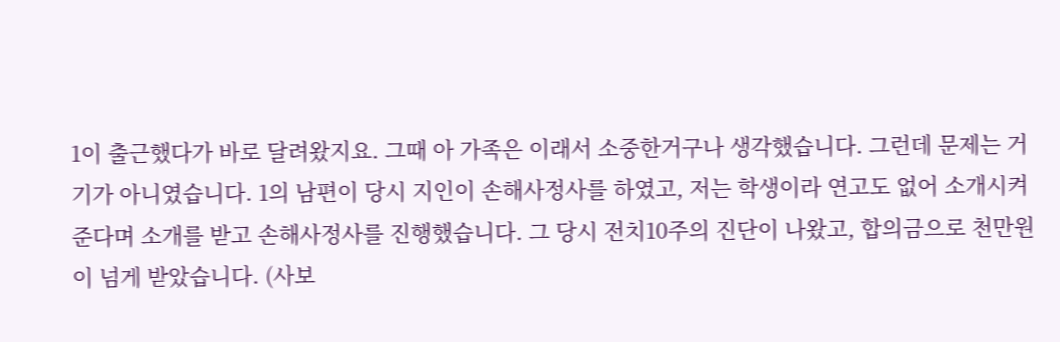1이 출근했다가 바로 달려왔지요. 그때 아 가족은 이래서 소중한거구나 생각했습니다. 그런데 문제는 거기가 아니였습니다. 1의 남편이 당시 지인이 손해사정사를 하였고, 저는 학생이라 연고도 없어 소개시켜준다며 소개를 받고 손해사정사를 진행했습니다. 그 당시 전치10주의 진단이 나왔고, 합의금으로 천만원이 넘게 받았습니다. (사보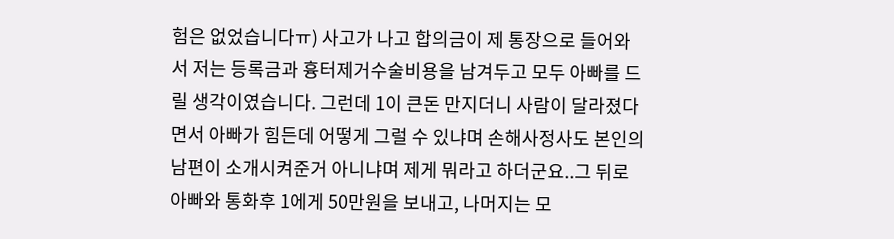험은 없었습니다ㅠ) 사고가 나고 합의금이 제 통장으로 들어와서 저는 등록금과 흉터제거수술비용을 남겨두고 모두 아빠를 드릴 생각이였습니다. 그런데 1이 큰돈 만지더니 사람이 달라졌다면서 아빠가 힘든데 어떻게 그럴 수 있냐며 손해사정사도 본인의 남편이 소개시켜준거 아니냐며 제게 뭐라고 하더군요..그 뒤로 아빠와 통화후 1에게 50만원을 보내고, 나머지는 모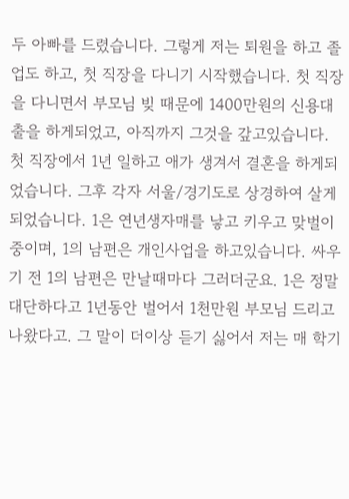두 아빠를 드렸습니다. 그렇게 저는 퇴원을 하고 졸업도 하고, 첫 직장을 다니기 시작했습니다. 첫 직장을 다니면서 부모님 빚 때문에 1400만원의 신용대출을 하게되었고, 아직까지 그것을 갚고있습니다. 첫 직장에서 1년 일하고 애가 생겨서 결혼을 하게되었습니다. 그후 각자 서울/경기도로 상경하여 살게되었습니다. 1은 연년생자매를 낳고 키우고 맞벌이 중이며, 1의 남편은 개인사업을 하고있습니다. 싸우기 전 1의 남편은 만날때마다 그러더군요. 1은 정말 대단하다고 1년동안 벌어서 1천만원 부모님 드리고 나왔다고. 그 말이 더이상 듣기 싫어서 저는 매 학기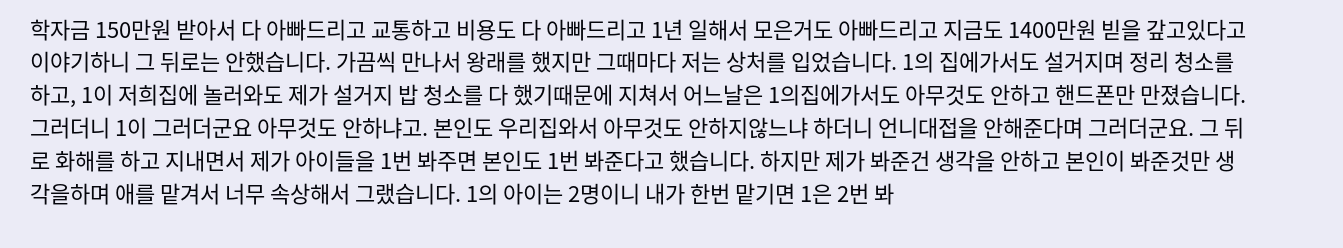학자금 150만원 받아서 다 아빠드리고 교통하고 비용도 다 아빠드리고 1년 일해서 모은거도 아빠드리고 지금도 1400만원 빋을 갚고있다고 이야기하니 그 뒤로는 안했습니다. 가끔씩 만나서 왕래를 했지만 그때마다 저는 상처를 입었습니다. 1의 집에가서도 설거지며 정리 청소를 하고, 1이 저희집에 놀러와도 제가 설거지 밥 청소를 다 했기때문에 지쳐서 어느날은 1의집에가서도 아무것도 안하고 핸드폰만 만졌습니다. 그러더니 1이 그러더군요 아무것도 안하냐고. 본인도 우리집와서 아무것도 안하지않느냐 하더니 언니대접을 안해준다며 그러더군요. 그 뒤로 화해를 하고 지내면서 제가 아이들을 1번 봐주면 본인도 1번 봐준다고 했습니다. 하지만 제가 봐준건 생각을 안하고 본인이 봐준것만 생각을하며 애를 맡겨서 너무 속상해서 그랬습니다. 1의 아이는 2명이니 내가 한번 맡기면 1은 2번 봐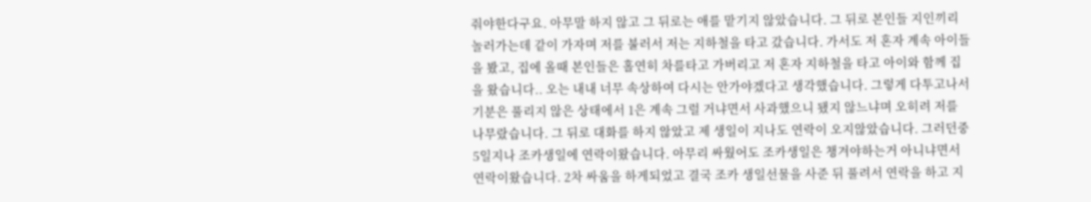줘야한다구요. 아무말 하지 않고 그 뒤로는 애를 맡기지 않았습니다. 그 뒤로 본인들 지인끼리 놀러가는데 같이 가자며 저를 불러서 저는 지하철을 타고 갔습니다. 가서도 저 혼자 계속 아이들을 봤고, 집에 올때 본인들은 홀연히 차를타고 가버리고 저 혼자 지하철을 타고 아이와 함께 집을 왔습니다.. 오는 내내 너무 속상하여 다시는 안가야겠다고 생각했습니다. 그렇게 다투고나서 기분은 풀리지 않은 상태에서 1은 계속 그럴 거냐면서 사과했으니 됐지 않느냐며 오히려 저를 나무랐습니다. 그 뒤로 대화를 하지 않았고 제 생일이 지나도 연락이 오지않았습니다. 그러던중 5일지나 조카생일에 연락이왔습니다. 아무리 싸웠어도 조카생일은 챙겨야하는거 아니냐면서 연락이왔습니다. 2차 싸움을 하게되었고 결국 조카 생일선물을 사준 뒤 풀려서 연락을 하고 지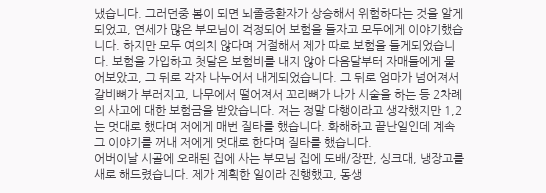냈습니다. 그러던중 봄이 되면 뇌졸증환자가 상승해서 위험하다는 것을 알게되었고, 연세가 많은 부모님이 걱정되어 보험을 들자고 모두에게 이야기했습니다. 하지만 모두 여의치 않다며 거절해서 제가 따로 보험을 들게되었습니다. 보험을 가입하고 첫달은 보험비를 내지 않아 다음달부터 자매들에게 물어보았고, 그 뒤로 각자 나누어서 내게되었습니다. 그 뒤로 엄마가 넘어져서 갈비뼈가 부러지고, 나무에서 떨어져서 꼬리뼈가 나가 시술을 하는 등 2차례의 사고에 대한 보험금을 받았습니다. 저는 정말 다행이라고 생각했지만 1,2는 멋대로 했다며 저에게 매번 질타를 했습니다. 화해하고 끝난일인데 계속 그 이야기를 꺼내 저에게 멋대로 한다며 질타를 했습니다.
어버이날 시골에 오래된 집에 사는 부모님 집에 도배/장판, 싱크대, 냉장고를 새로 해드렸습니다. 제가 계획한 일이라 진행했고, 동생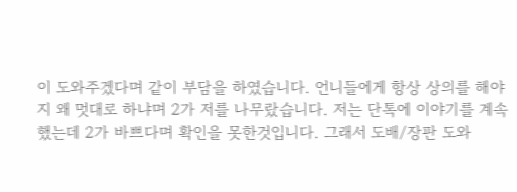이 도와주겠다며 같이 부담을 하였습니다. 언니들에게 항상 상의를 해야지 왜 멋대로 하냐며 2가 저를 나무랐습니다. 저는 단톡에 이야기를 계속했는데 2가 바쁘다며 확인을 못한것입니다. 그래서 도배/장판 도와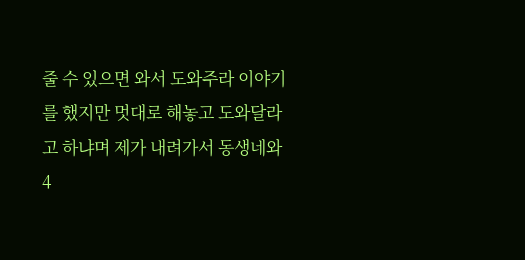줄 수 있으면 와서 도와주라 이야기를 했지만 멋대로 해놓고 도와달라고 하냐며 제가 내려가서 동생네와 4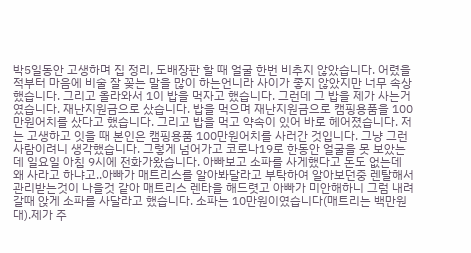박5일동안 고생하며 집 정리, 도배장판 할 때 얼굴 한번 비추지 않았습니다. 어렸을적부터 마음에 비술 잘 꽂는 말을 많이 하는언니라 사이가 좋지 않았지만 너무 속상했습니다. 그리고 올라와서 1이 밥을 먹자고 했습니다. 그런데 그 밥을 제가 사는거였습니다. 재난지원금으로 샀습니다. 밥을 먹으며 재난지원금으로 캠핑용품을 100만원어치를 샀다고 했습니다. 그리고 밥을 먹고 약속이 있어 바로 헤어졌습니다. 저는 고생하고 잇을 때 본인은 캠핑용품 100만원어치를 사러간 것입니다. 그냥 그런 사람이려니 생각했습니다. 그렇게 넘어가고 코로나19로 한동안 얼굴을 못 보았는데 일요일 아침 9시에 전화가왔습니다. 아빠보고 소파를 사게했다고 돈도 없는데 왜 사라고 하냐고..아빠가 매트리스를 알아봐달라고 부탁하여 알아보던중 렌탈해서 관리받는것이 나을것 같아 매트리스 렌타을 해드렷고 아빠가 미안해하니 그럼 내려갈때 앉게 소파를 사달라고 했습니다. 소파는 10만원이였습니다(매트리는 백만원대).제가 주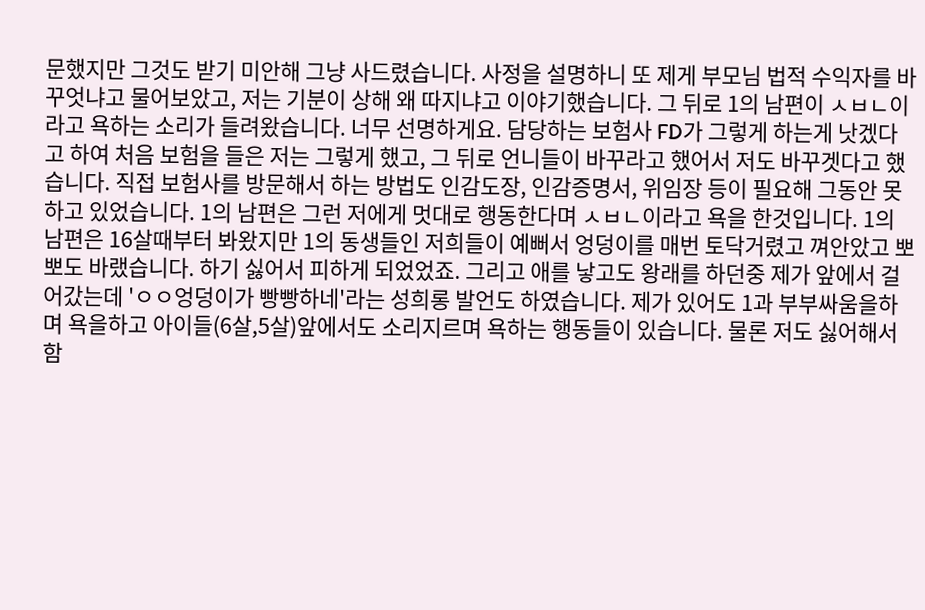문했지만 그것도 받기 미안해 그냥 사드렸습니다. 사정을 설명하니 또 제게 부모님 법적 수익자를 바꾸엇냐고 물어보았고, 저는 기분이 상해 왜 따지냐고 이야기했습니다. 그 뒤로 1의 남편이 ㅅㅂㄴ이라고 욕하는 소리가 들려왔습니다. 너무 선명하게요. 담당하는 보험사 FD가 그렇게 하는게 낫겠다고 하여 처음 보험을 들은 저는 그렇게 했고, 그 뒤로 언니들이 바꾸라고 했어서 저도 바꾸겟다고 했습니다. 직접 보험사를 방문해서 하는 방법도 인감도장, 인감증명서, 위임장 등이 필요해 그동안 못하고 있었습니다. 1의 남편은 그런 저에게 멋대로 행동한다며 ㅅㅂㄴ이라고 욕을 한것입니다. 1의 남편은 16살때부터 봐왔지만 1의 동생들인 저희들이 예뻐서 엉덩이를 매번 토닥거렸고 껴안았고 뽀뽀도 바랬습니다. 하기 싫어서 피하게 되었었죠. 그리고 애를 낳고도 왕래를 하던중 제가 앞에서 걸어갔는데 'ㅇㅇ엉덩이가 빵빵하네'라는 성희롱 발언도 하였습니다. 제가 있어도 1과 부부싸움을하며 욕을하고 아이들(6살,5살)앞에서도 소리지르며 욕하는 행동들이 있습니다. 물론 저도 싫어해서 함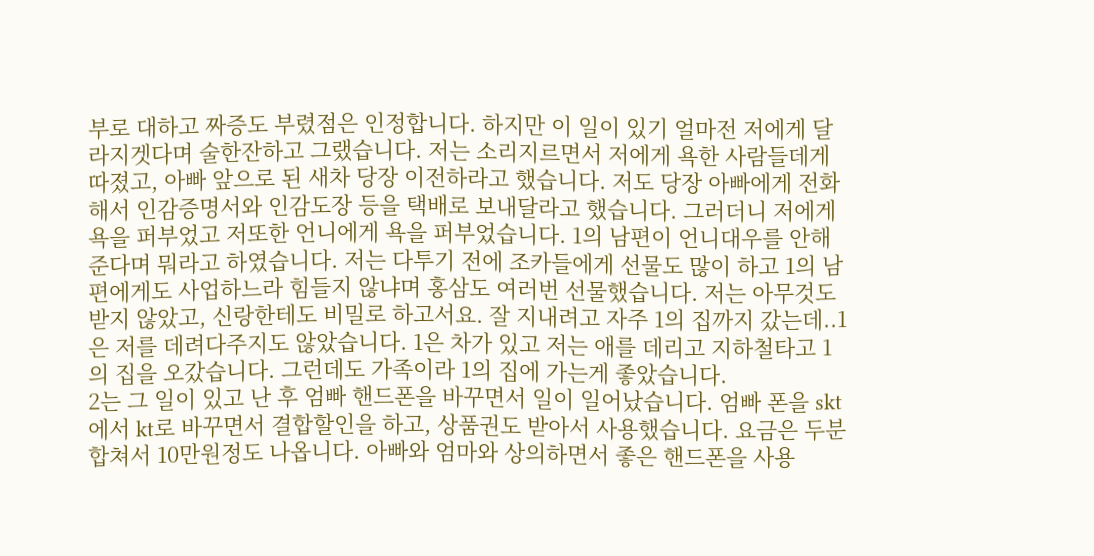부로 대하고 짜증도 부렸점은 인정합니다. 하지만 이 일이 있기 얼마전 저에게 달라지겟다며 술한잔하고 그랬습니다. 저는 소리지르면서 저에게 욕한 사람들데게 따졌고, 아빠 앞으로 된 새차 당장 이전하라고 했습니다. 저도 당장 아빠에게 전화해서 인감증명서와 인감도장 등을 택배로 보내달라고 했습니다. 그러더니 저에게 욕을 퍼부었고 저또한 언니에게 욕을 퍼부었습니다. 1의 남편이 언니대우를 안해준다며 뭐라고 하였습니다. 저는 다투기 전에 조카들에게 선물도 많이 하고 1의 남편에게도 사업하느라 힘들지 않냐며 홍삼도 여러번 선물했습니다. 저는 아무것도 받지 않았고, 신랑한테도 비밀로 하고서요. 잘 지내려고 자주 1의 집까지 갔는데..1은 저를 데려다주지도 않았습니다. 1은 차가 있고 저는 애를 데리고 지하철타고 1의 집을 오갔습니다. 그런데도 가족이라 1의 집에 가는게 좋았습니다.
2는 그 일이 있고 난 후 엄빠 핸드폰을 바꾸면서 일이 일어났습니다. 엄빠 폰을 skt에서 kt로 바꾸면서 결합할인을 하고, 상품권도 받아서 사용했습니다. 요금은 두분합쳐서 10만원정도 나옵니다. 아빠와 엄마와 상의하면서 좋은 핸드폰을 사용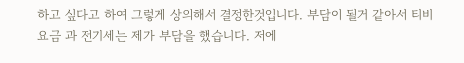하고 싶다고 하여 그렇게 상의해서 결정한것입니다. 부담이 될거 같아서 티비 요금 과 전기세는 제가 부담을 했습니다. 저에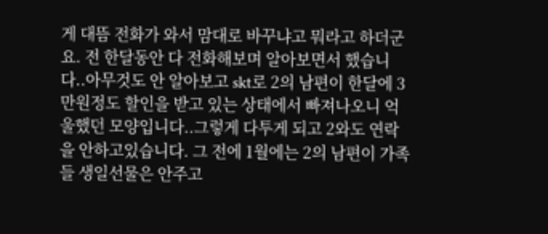게 대뜸 전화가 와서 맘대로 바꾸냐고 뭐라고 하더군요. 전 한달동안 다 전화해보며 알아보면서 했습니다..아무것도 안 알아보고 skt로 2의 남편이 한달에 3만원정도 할인을 받고 있는 상태에서 빠져나오니 억울했던 모양입니다..그렇게 다투게 되고 2와도 연락을 안하고있습니다. 그 전에 1월에는 2의 남편이 가족들 생일선물은 안주고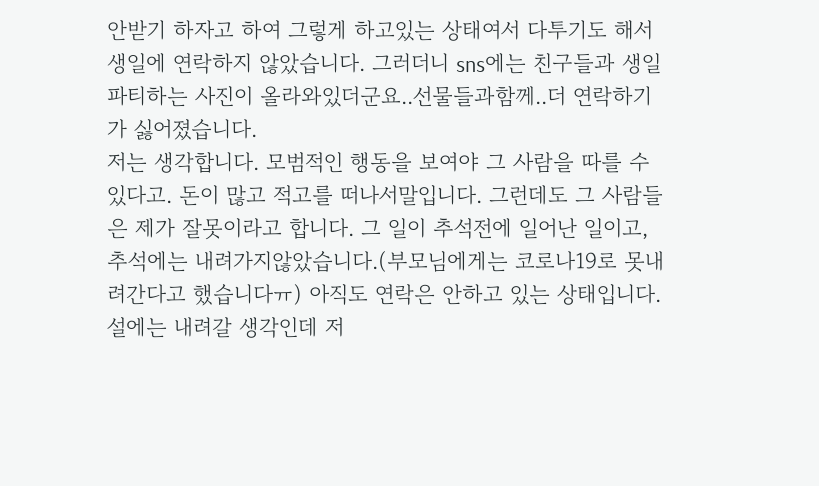안받기 하자고 하여 그렇게 하고있는 상태여서 다투기도 해서 생일에 연락하지 않았습니다. 그러더니 sns에는 친구들과 생일파티하는 사진이 올라와있더군요..선물들과함께..더 연락하기가 싫어졌습니다.
저는 생각합니다. 모범적인 행동을 보여야 그 사람을 따를 수 있다고. 돈이 많고 적고를 떠나서말입니다. 그런데도 그 사람들은 제가 잘못이라고 합니다. 그 일이 추석전에 일어난 일이고, 추석에는 내려가지않았습니다.(부모님에게는 코로나19로 못내려간다고 했습니다ㅠ) 아직도 연락은 안하고 있는 상태입니다. 설에는 내려갈 생각인데 저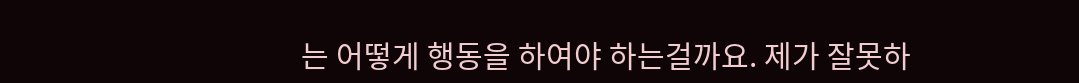는 어떻게 행동을 하여야 하는걸까요. 제가 잘못하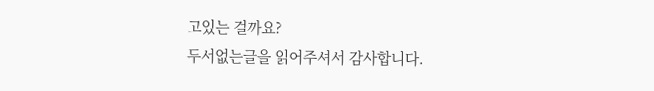고있는 걸까요?
두서없는글을 읽어주셔서 감사합니다.